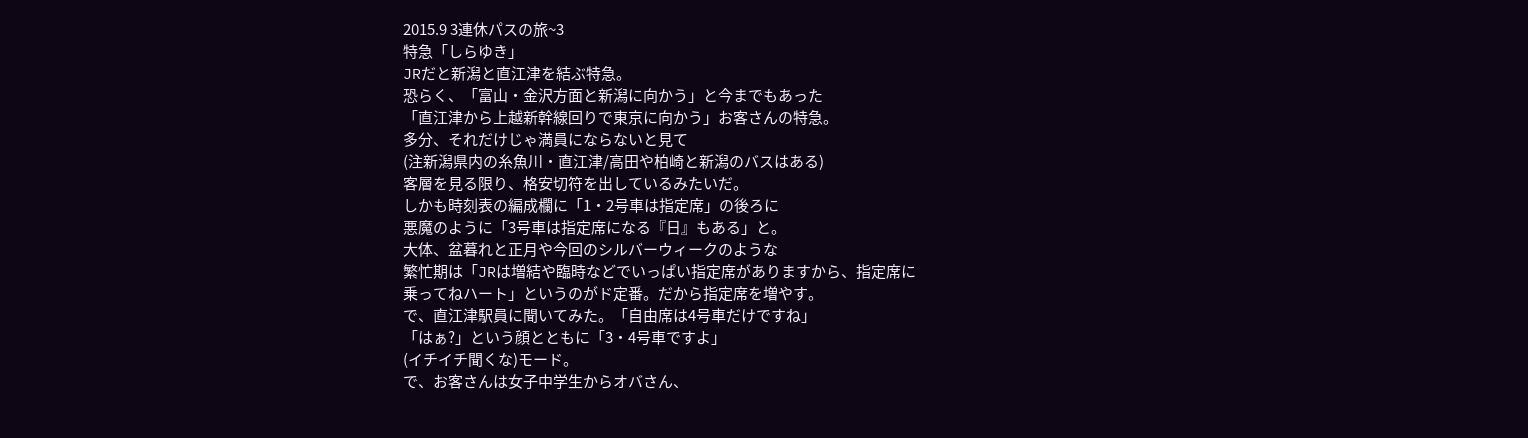2015.9 3連休パスの旅~3
特急「しらゆき」
JRだと新潟と直江津を結ぶ特急。
恐らく、「富山・金沢方面と新潟に向かう」と今までもあった
「直江津から上越新幹線回りで東京に向かう」お客さんの特急。
多分、それだけじゃ満員にならないと見て
(注新潟県内の糸魚川・直江津/高田や柏崎と新潟のバスはある)
客層を見る限り、格安切符を出しているみたいだ。
しかも時刻表の編成欄に「1・2号車は指定席」の後ろに
悪魔のように「3号車は指定席になる『日』もある」と。
大体、盆暮れと正月や今回のシルバーウィークのような
繁忙期は「JRは増結や臨時などでいっぱい指定席がありますから、指定席に
乗ってねハート」というのがド定番。だから指定席を増やす。
で、直江津駅員に聞いてみた。「自由席は4号車だけですね」
「はぁ?」という顔とともに「3・4号車ですよ」
(イチイチ聞くな)モード。
で、お客さんは女子中学生からオバさん、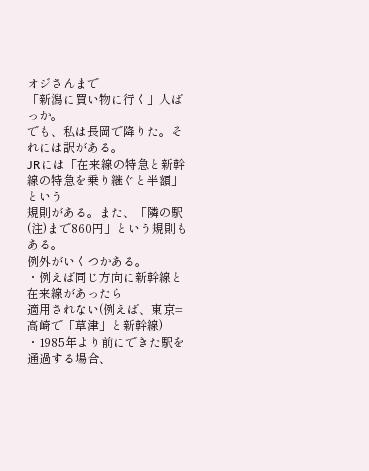オジさんまで
「新潟に買い物に行く」人ばっか。
でも、私は長岡で降りた。それには訳がある。
JRには「在来線の特急と新幹線の特急を乗り継ぐと半額」という
規則がある。また、「隣の駅(注)まで860円」という規則もある。
例外がいくつかある。
・例えば同じ方向に新幹線と在来線があったら
適用されない(例えば、東京=高崎で「草津」と新幹線)
・1985年より前にできた駅を通過する場合、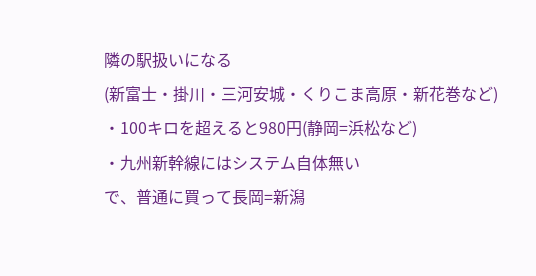隣の駅扱いになる
(新富士・掛川・三河安城・くりこま高原・新花巻など)
・100キロを超えると980円(静岡=浜松など)
・九州新幹線にはシステム自体無い
で、普通に買って長岡=新潟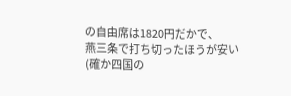の自由席は1820円だかで、
燕三条で打ち切ったほうが安い
(確か四国の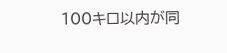100キロ以内が同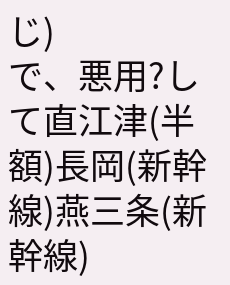じ)
で、悪用?して直江津(半額)長岡(新幹線)燕三条(新幹線)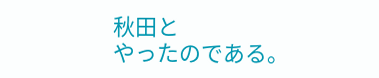秋田と
やったのである。